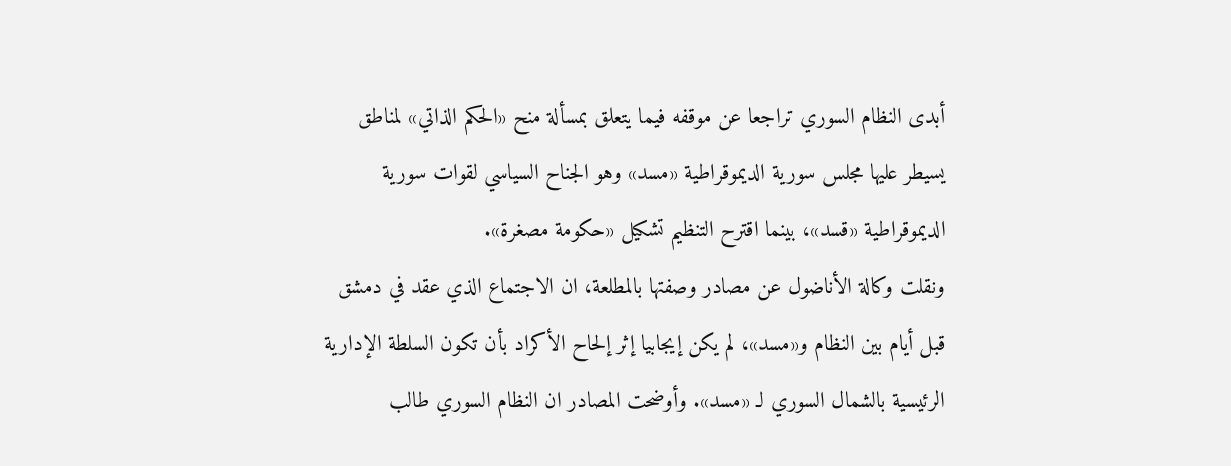أبدى النظام السوري تراجعا عن موقفه فيما يتعلق بمسألة منح «الحكم الذاتي» لمناطق يسيطر عليها مجلس سورية الديموقراطية «مسد» وهو الجناح السياسي لقوات سورية الديموقراطية «قسد»، بينما اقترح التنظيم تشكيل «حكومة مصغرة».
ونقلت وكالة الأناضول عن مصادر وصفتها بالمطلعة، ان الاجتماع الذي عقد في دمشق قبل أيام بين النظام و«مسد»، لم يكن إيجابيا إثر إلحاح الأكراد بأن تكون السلطة الإدارية الرئيسية بالشمال السوري لـ «مسد». وأوضحت المصادر ان النظام السوري طالب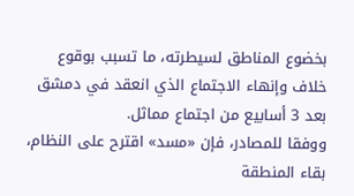بخضوع المناطق لسيطرته، ما تسبب بوقوع خلاف وإنهاء الاجتماع الذي انعقد في دمشق بعد 3 أسابيع من اجتماع مماثل.
ووفقا للمصادر، فإن «مسد» اقترح على النظام، بقاء المنطقة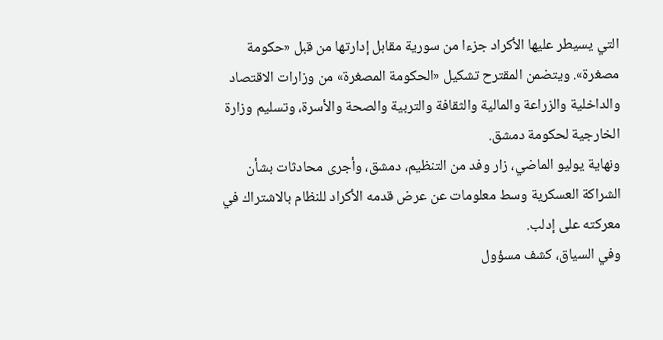التي يسيطر عليها الأكراد جزءا من سورية مقابل إدارتها من قبل «حكومة مصغرة». ويتضمن المقترح تشكيل «الحكومة المصغرة» من وزارات الاقتصاد والداخلية والزراعة والمالية والثقافة والتربية والصحة والأسرة، وتسليم وزارة الخارجية لحكومة دمشق.
ونهاية يوليو الماضي، زار وفد من التنظيم، دمشق، وأجرى محادثات بشأن الشراكة العسكرية وسط معلومات عن عرض قدمه الأكراد للنظام بالاشتراك في معركته على إدلب.
وفي السياق، كشف مسؤول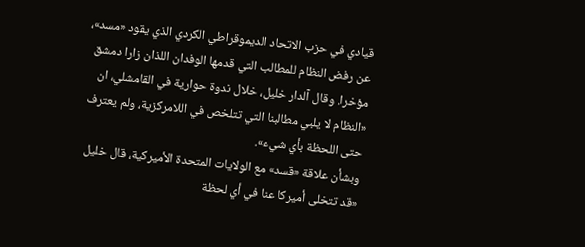قيادي في حزب الاتحاد الديموقراطي الكردي الذي يقود «مسد»، عن رفض النظام للمطالب التي قدمها الوفدان اللذان زارا دمشق مؤخرا. وقال آلدار خليل، خلال ندوة حوارية في القامشلي، ان «النظام لا يلبي مطالبنا التي تتلخص في اللامركزية، ولم يعترف حتى اللحظة بأي شيء».
وبشأن علاقة «قسد» مع الولايات المتحدة الأميركية، قال خليل «قد تتخلى أميركا عنا في أي لحظة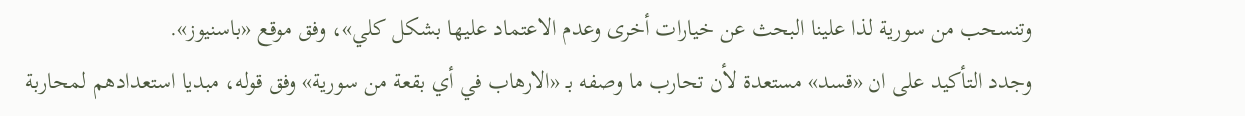وتنسحب من سورية لذا علينا البحث عن خيارات أخرى وعدم الاعتماد عليها بشكل كلي»، وفق موقع «باسنيوز».
وجدد التأكيد على ان «قسد» مستعدة لأن تحارب ما وصفه بـ «الارهاب في أي بقعة من سورية» وفق قوله، مبديا استعدادهم لمحاربة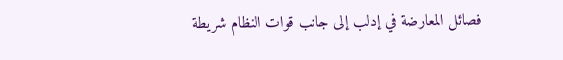فصائل المعارضة في إدلب إلى جانب قوات النظام شريطة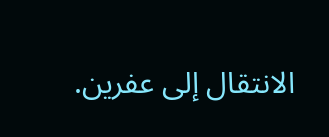الانتقال إلى عفرين.